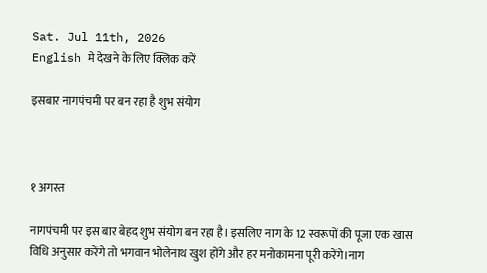Sat. Jul 11th, 2026
English मे देखने के लिए क्लिक करें

इसबार नागपंचमी पर बन रहा है शुभ संयोग



१ अगस्त

नागपंचमी पर इस बार बेहद शुभ संयोग बन रहा है। इसलिए नाग के 12 स्वरूपों की पूजा एक खास विधि अनुसार करेंगे तो भगवान भोलेनाथ खुश होंगे और हर मनोकामना पूरी करेंगे।नाग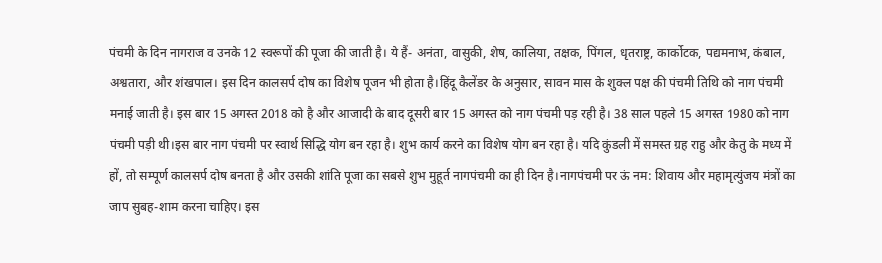पंचमी के दिन नागराज व उनके 12 स्वरूपों की पूजा की जाती है। ये हैं- अनंता, वासुकी, शेष, कालिया, तक्षक, पिंगल, धृतराष्ट्र, कार्कोटक, पद्यमनाभ, कंबाल, अश्वतारा, और शंखपाल। इस दिन कालसर्प दोष का विशेष पूजन भी होता है।हिंदू कैलेंडर के अनुसार, सावन मास के शुक्ल पक्ष की पंचमी तिथि को नाग पंचमी मनाई जाती है। इस बार 15 अगस्त 2018 को है और आजादी के बाद दूसरी बार 15 अगस्त को नाग पंचमी पड़ रही है। 38 साल पहले 15 अगस्त 1980 को नाग पंचमी पड़ी थी।इस बार नाग पंचमी पर स्वार्थ सिद्धि योग बन रहा है। शुभ कार्य करने का विशेष योग बन रहा है। यदि कुंडली में समस्त ग्रह राहु और केतु के मध्य में हों, तो सम्पूर्ण कालसर्प दोष बनता है और उसकी शांति पूजा का सबसे शुभ मुहूर्त नागपंचमी का ही दिन है।नागपंचमी पर ऊं नम: शिवाय और महामृत्युंजय मंत्रों का जाप सुबह-शाम करना चाहिए। इस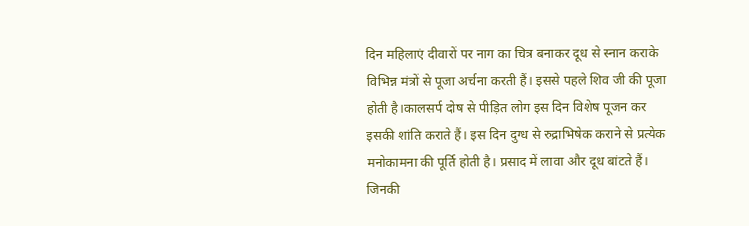दिन महिलाएं दीवारों पर नाग का चित्र बनाकर दूध से स्नान कराके विभिन्न मंत्रों से पूजा अर्चना करती हैं। इससे पहले शिव जी की पूजा होती है।कालसर्प दोष से पीड़ित लोग इस दिन विशेष पूजन कर इसकी शांति कराते हैं। इस दिन दुग्ध से रुद्राभिषेक कराने से प्रत्येक मनोकामना की पूर्ति होती है। प्रसाद में लावा और दूध बांटते हैं। जिनकी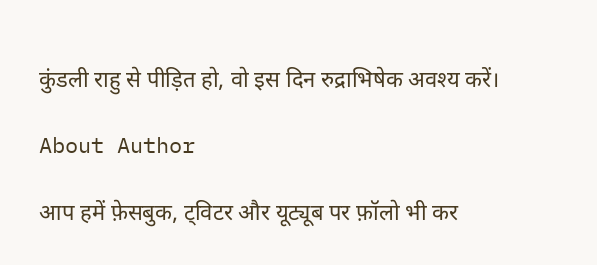कुंडली राहु से पीड़ित हो, वो इस दिन रुद्राभिषेक अवश्य करें।

About Author

आप हमें फ़ेसबुक, ट्विटर और यूट्यूब पर फ़ॉलो भी कर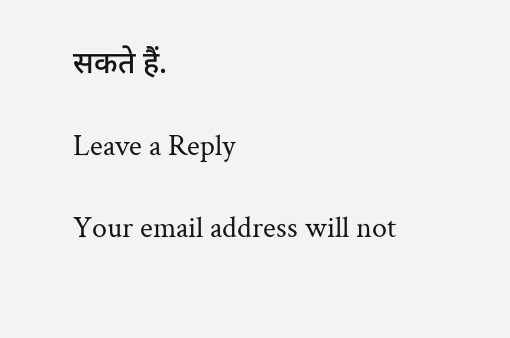सकते हैं.

Leave a Reply

Your email address will not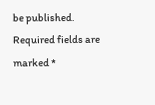be published. Required fields are marked *